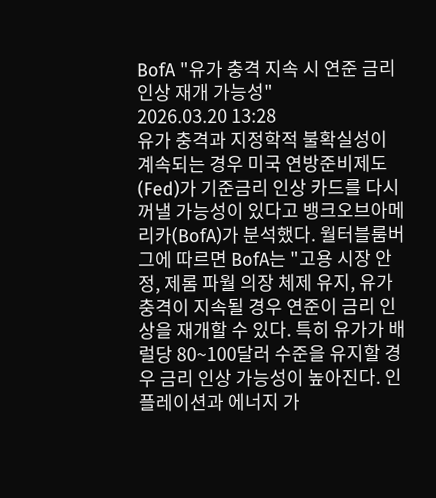BofA "유가 충격 지속 시 연준 금리 인상 재개 가능성"
2026.03.20 13:28
유가 충격과 지정학적 불확실성이 계속되는 경우 미국 연방준비제도(Fed)가 기준금리 인상 카드를 다시 꺼낼 가능성이 있다고 뱅크오브아메리카(BofA)가 분석했다. 월터블룸버그에 따르면 BofA는 "고용 시장 안정, 제롬 파월 의장 체제 유지, 유가 충격이 지속될 경우 연준이 금리 인상을 재개할 수 있다. 특히 유가가 배럴당 80~100달러 수준을 유지할 경우 금리 인상 가능성이 높아진다. 인플레이션과 에너지 가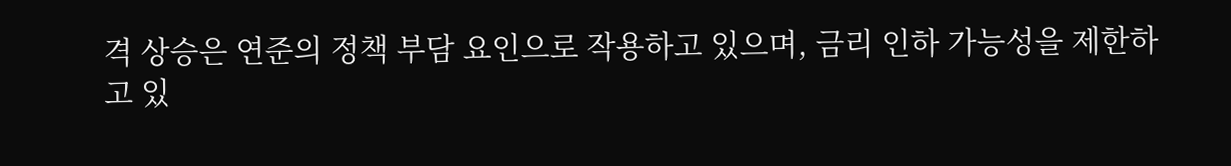격 상승은 연준의 정책 부담 요인으로 작용하고 있으며, 금리 인하 가능성을 제한하고 있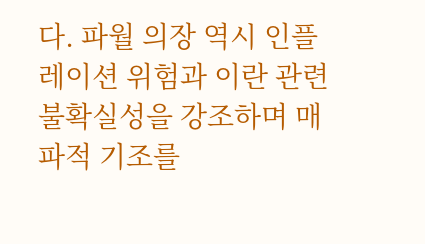다. 파월 의장 역시 인플레이션 위험과 이란 관련 불확실성을 강조하며 매파적 기조를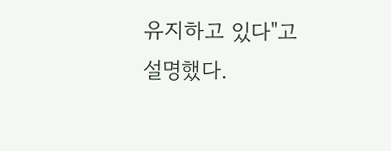유지하고 있다"고 설명했다.